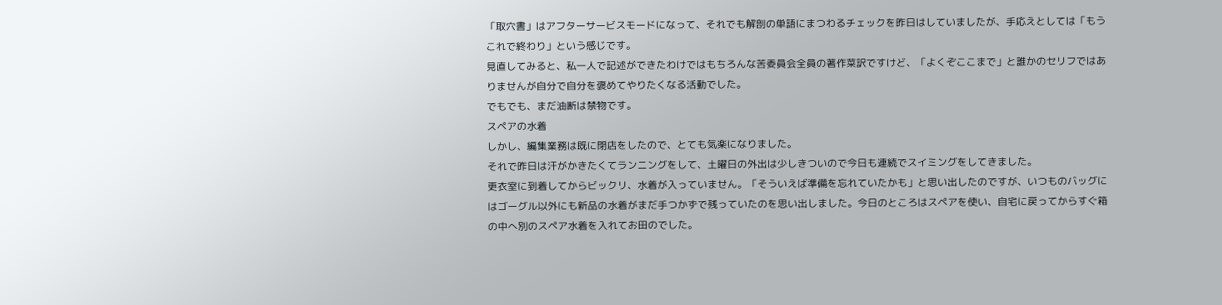「取穴書」はアフターサービスモードになって、それでも解剖の単語にまつわるチェックを昨日はしていましたが、手応えとしては「もうこれで終わり」という感じです。
見直してみると、私一人で記述ができたわけではもちろんな苦委員会全員の著作菜訳ですけど、「よくぞここまで」と誰かのセリフではありませんが自分で自分を褒めてやりたくなる活動でした。
でもでも、まだ油断は禁物です。
スペアの水着
しかし、編集業務は既に閉店をしたので、とても気楽になりました。
それで昨日は汗がかきたくてランニングをして、土曜日の外出は少しきついので今日も連続でスイミングをしてきました。
更衣室に到着してからビックリ、水着が入っていません。「そういえば準備を忘れていたかも」と思い出したのですが、いつものバッグにはゴーグル以外にも新品の水着がまだ手つかずで残っていたのを思い出しました。今日のところはスペアを使い、自宅に戻ってからすぐ箱の中へ別のスペア水着を入れてお田のでした。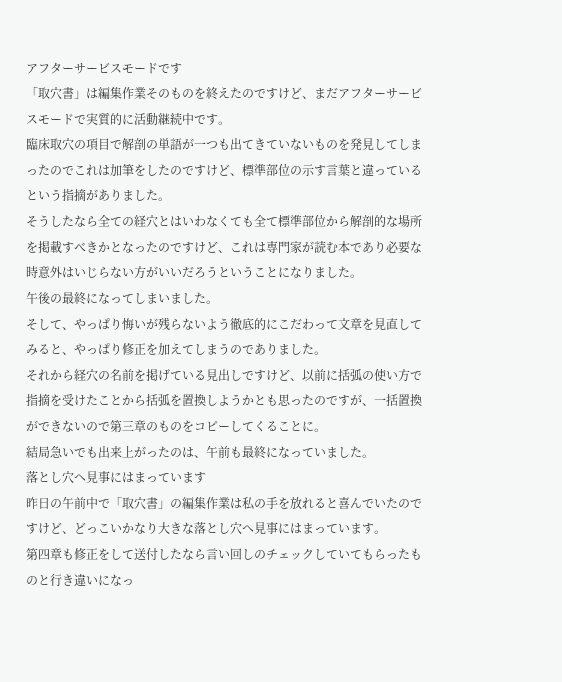アフターサービスモードです
「取穴書」は編集作業そのものを終えたのですけど、まだアフターサービスモードで実質的に活動継続中です。
臨床取穴の項目で解剖の単語が一つも出てきていないものを発見してしまったのでこれは加筆をしたのですけど、標準部位の示す言葉と違っているという指摘がありました。
そうしたなら全ての経穴とはいわなくても全て標準部位から解剖的な場所を掲載すべきかとなったのですけど、これは専門家が読む本であり必要な時意外はいじらない方がいいだろうということになりました。
午後の最終になってしまいました。
そして、やっぱり悔いが残らないよう徹底的にこだわって文章を見直してみると、やっぱり修正を加えてしまうのでありました。
それから経穴の名前を掲げている見出しですけど、以前に括弧の使い方で指摘を受けたことから括弧を置換しようかとも思ったのですが、一括置換ができないので第三章のものをコピーしてくることに。
結局急いでも出来上がったのは、午前も最終になっていました。
落とし穴へ見事にはまっています
昨日の午前中で「取穴書」の編集作業は私の手を放れると喜んでいたのですけど、どっこいかなり大きな落とし穴へ見事にはまっています。
第四章も修正をして送付したなら言い回しのチェックしていてもらったものと行き違いになっ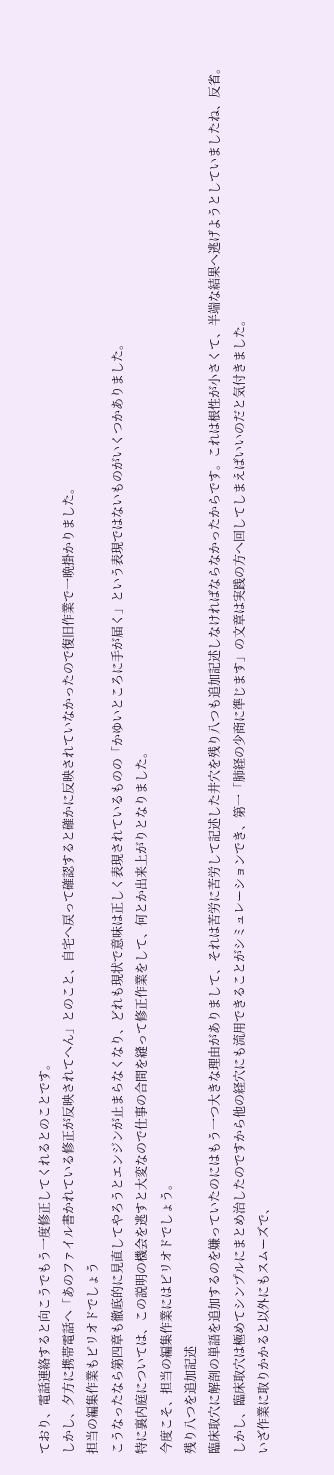ており、電話連絡すると向こうでもう一度修正してくれるとのことです。
しかし、夕方に携帯電話へ「あのファイル書かれている修正が反映されてへん」とのこと、自宅へ戻って確認すると確かに反映されていなかったので復旧作業で一晩掛かりました。
担当の編集作業もピリオドでしょう
こうなったなら第四章も徹底的に見直してやろうとエンジンが止まらなくなり、どれも現状で意味は正しく表現されているものの「かゆいところに手が届く」という表現ではないものがいくつかありました。
特に裏内庭については、この説明の機会を逃すと大変なので仕事の合間を縫って修正作業をして、何とか出来上がりとなりました。
今度こそ、担当の編集作業にはピリオドでしょう。
残り八つを追加記述
臨床取穴に解剖の単語を追加するのを嫌っていたのにはもう一つ大きな理由がありまして、それは苦労に苦労して記述した井穴を残り八つも追加記述しなければならなかったからです。これは根性が小さくて、半端な結果へ逃げようとしていましたね、反省。
しかし、臨床取穴は極めてシンプルにまとめ治したのですから他の経穴にも流用できることがシミュレーションでき、第一「肺経の少商に準じます」の文章は実践の方へ回してしまえばいいのだと気付きました。
いざ作業に取りかかると以外にもスムーズで、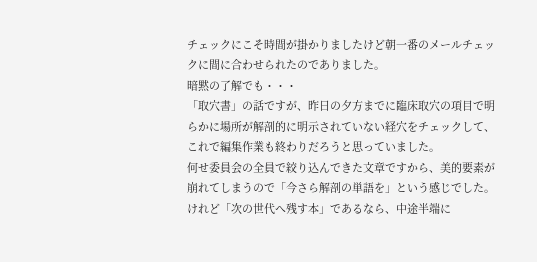チェックにこそ時間が掛かりましたけど朝一番のメールチェックに間に合わせられたのでありました。
暗黙の了解でも・・・
「取穴書」の話ですが、昨日の夕方までに臨床取穴の項目で明らかに場所が解剖的に明示されていない経穴をチェックして、これで編集作業も終わりだろうと思っていました。
何せ委員会の全員で絞り込んできた文章ですから、美的要素が崩れてしまうので「今さら解剖の単語を」という感じでした。
けれど「次の世代へ残す本」であるなら、中途半端に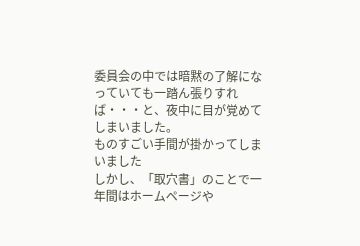委員会の中では暗黙の了解になっていても一踏ん張りすれば・・・と、夜中に目が覚めてしまいました。
ものすごい手間が掛かってしまいました
しかし、「取穴書」のことで一年間はホームページや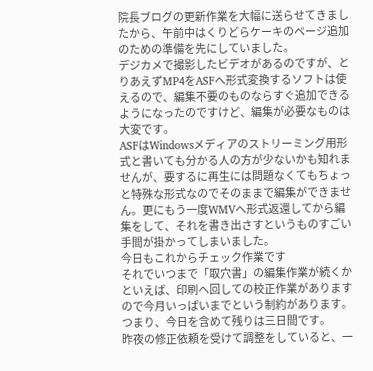院長ブログの更新作業を大幅に送らせてきましたから、午前中はくりどらケーキのページ追加のための準備を先にしていました。
デジカメで撮影したビデオがあるのですが、とりあえずMP4をASFへ形式変換するソフトは使えるので、編集不要のものならすぐ追加できるようになったのですけど、編集が必要なものは大変です。
ASFはWindowsメディアのストリーミング用形式と書いても分かる人の方が少ないかも知れませんが、要するに再生には問題なくてもちょっと特殊な形式なのでそのままで編集ができません。更にもう一度WMVへ形式返還してから編集をして、それを書き出さすというものすごい手間が掛かってしまいました。
今日もこれからチェック作業です
それでいつまで「取穴書」の編集作業が続くかといえば、印刷へ回しての校正作業がありますので今月いっぱいまでという制約があります。つまり、今日を含めて残りは三日間です。
昨夜の修正依頼を受けて調整をしていると、一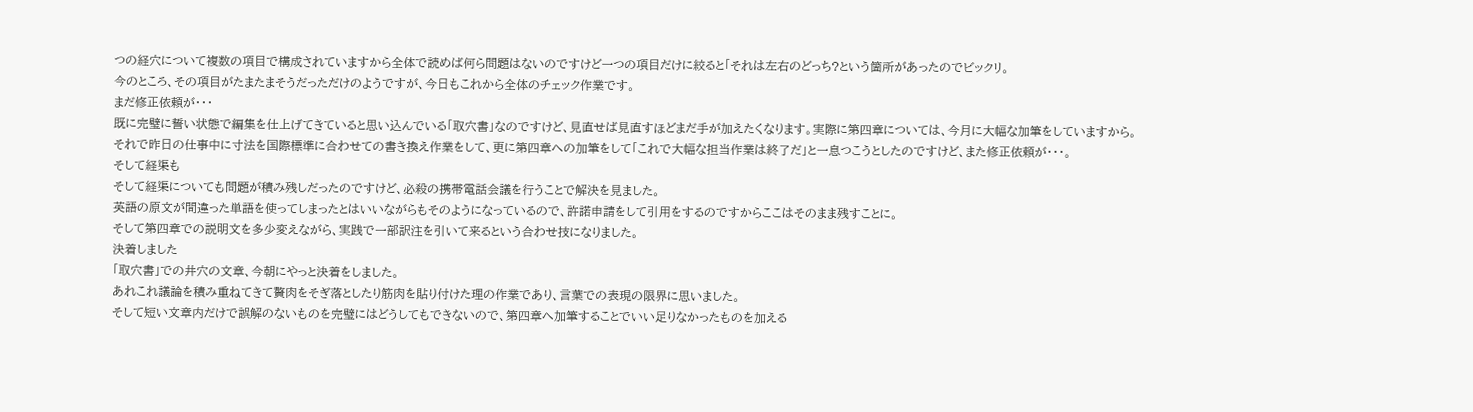つの経穴について複数の項目で構成されていますから全体で読めば何ら問題はないのですけど一つの項目だけに絞ると「それは左右のどっち?という箇所があったのでビックリ。
今のところ、その項目がたまたまそうだっただけのようですが、今日もこれから全体のチェック作業です。
まだ修正依頼が・・・
既に完璧に誓い状態で編集を仕上げてきていると思い込んでいる「取穴書」なのですけど、見直せば見直すほどまだ手が加えたくなります。実際に第四章については、今月に大幅な加筆をしていますから。
それで昨日の仕事中に寸法を国際標準に合わせての書き換え作業をして、更に第四章への加筆をして「これで大幅な担当作業は終了だ」と一息つこうとしたのですけど、また修正依頼が・・・。
そして経渠も
そして経渠についても問題が積み残しだったのですけど、必殺の携帯電話会議を行うことで解決を見ました。
英語の原文が間違った単語を使ってしまったとはいいながらもそのようになっているので、許諾申請をして引用をするのですからここはそのまま残すことに。
そして第四章での説明文を多少変えながら、実践で一部訳注を引いて来るという合わせ技になりました。
決着しました
「取穴書」での井穴の文章、今朝にやっと決着をしました。
あれこれ議論を積み重ねてきて贅肉をそぎ落としたり筋肉を貼り付けた理の作業であり、言葉での表現の限界に思いました。
そして短い文章内だけで誤解のないものを完璧にはどうしてもできないので、第四章へ加筆することでいい足りなかったものを加える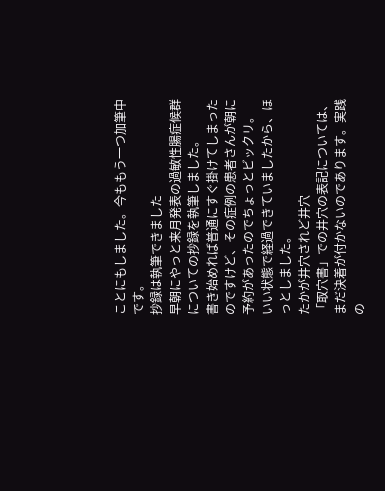ことにもしました。今ももう一つ加筆中です。
抄録は執筆できました
早朝にやっと来月発表の過敏性腸症候群についての抄録を執筆しました。
書き始めれば普通にすぐ掛けてしまったのですけど、その症例の患者さんが朝に予約があったのでちょっとビックリ。
いい状態で経過できていましたから、ほっとしました。
たかが井穴されど井穴
「取穴書」での井穴の表記については、まだ決着が付かないのであります。実践の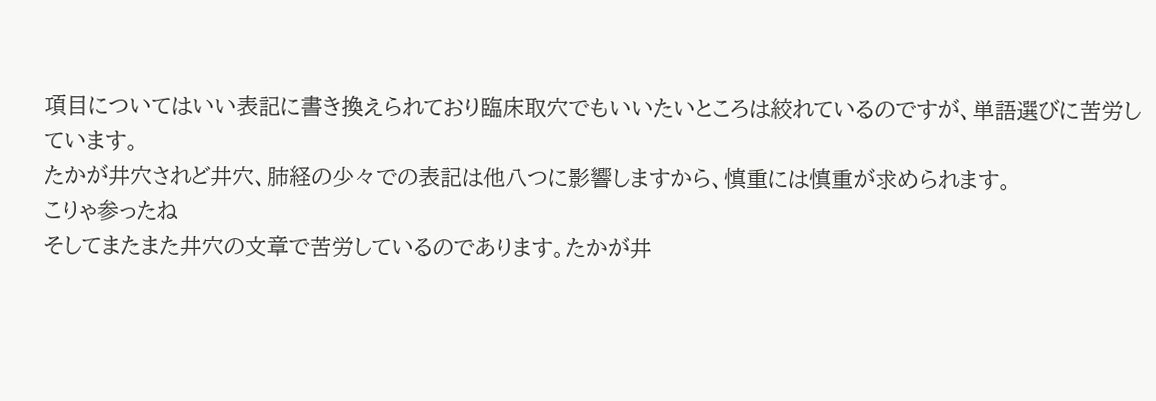項目についてはいい表記に書き換えられており臨床取穴でもいいたいところは絞れているのですが、単語選びに苦労しています。
たかが井穴されど井穴、肺経の少々での表記は他八つに影響しますから、慎重には慎重が求められます。
こりゃ参ったね
そしてまたまた井穴の文章で苦労しているのであります。たかが井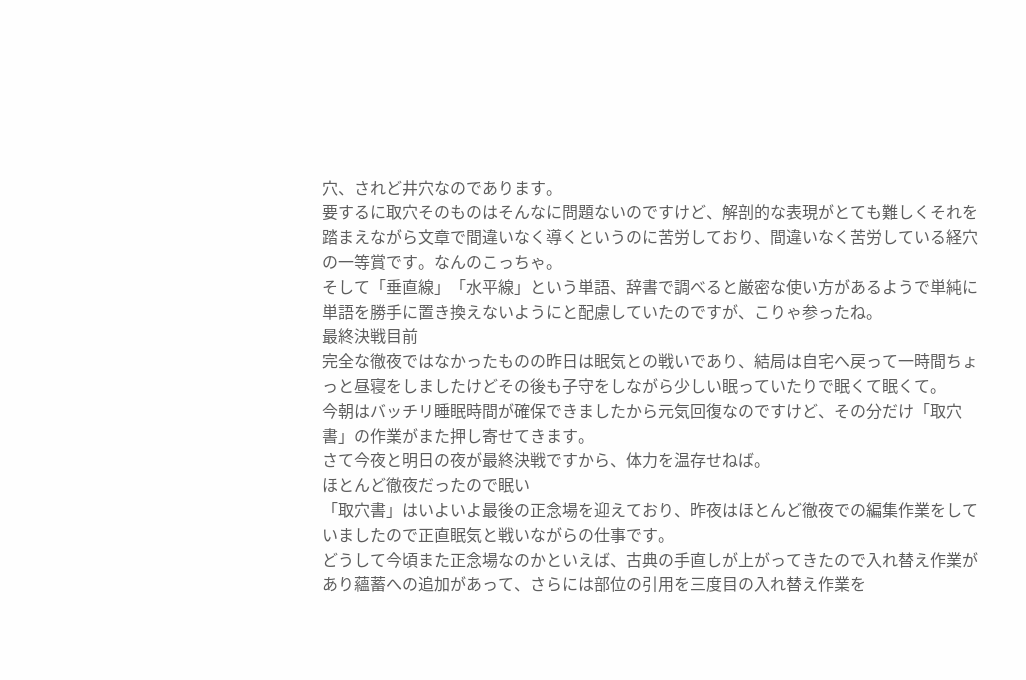穴、されど井穴なのであります。
要するに取穴そのものはそんなに問題ないのですけど、解剖的な表現がとても難しくそれを踏まえながら文章で間違いなく導くというのに苦労しており、間違いなく苦労している経穴の一等賞です。なんのこっちゃ。
そして「垂直線」「水平線」という単語、辞書で調べると厳密な使い方があるようで単純に単語を勝手に置き換えないようにと配慮していたのですが、こりゃ参ったね。
最終決戦目前
完全な徹夜ではなかったものの昨日は眠気との戦いであり、結局は自宅へ戻って一時間ちょっと昼寝をしましたけどその後も子守をしながら少しい眠っていたりで眠くて眠くて。
今朝はバッチリ睡眠時間が確保できましたから元気回復なのですけど、その分だけ「取穴書」の作業がまた押し寄せてきます。
さて今夜と明日の夜が最終決戦ですから、体力を温存せねば。
ほとんど徹夜だったので眠い
「取穴書」はいよいよ最後の正念場を迎えており、昨夜はほとんど徹夜での編集作業をしていましたので正直眠気と戦いながらの仕事です。
どうして今頃また正念場なのかといえば、古典の手直しが上がってきたので入れ替え作業があり蘊蓄への追加があって、さらには部位の引用を三度目の入れ替え作業を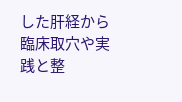した肝経から臨床取穴や実践と整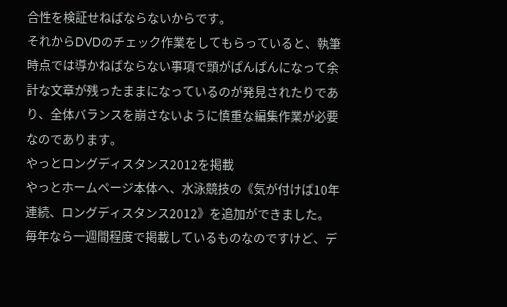合性を検証せねばならないからです。
それからDVDのチェック作業をしてもらっていると、執筆時点では導かねばならない事項で頭がぱんぱんになって余計な文章が残ったままになっているのが発見されたりであり、全体バランスを崩さないように慎重な編集作業が必要なのであります。
やっとロングディスタンス2012を掲載
やっとホームページ本体へ、水泳競技の《気が付けば10年連続、ロングディスタンス2012》を追加ができました。
毎年なら一週間程度で掲載しているものなのですけど、デ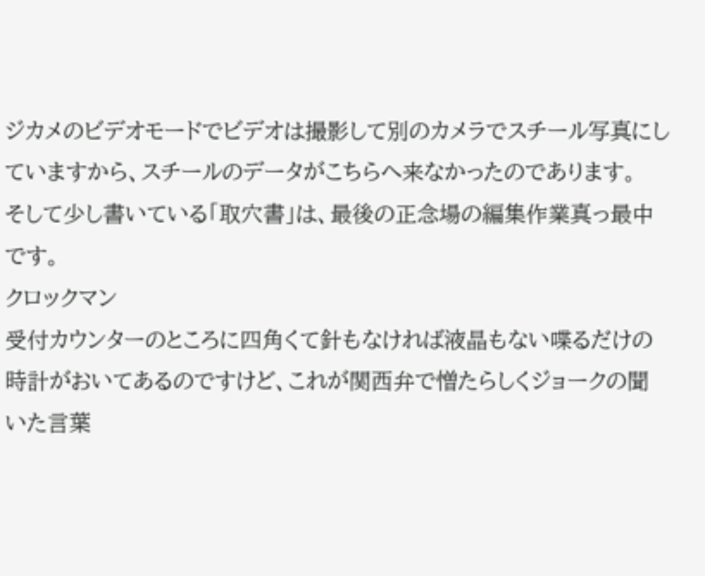ジカメのビデオモードでビデオは撮影して別のカメラでスチール写真にしていますから、スチールのデータがこちらへ来なかったのであります。
そして少し書いている「取穴書」は、最後の正念場の編集作業真っ最中です。
クロックマン
受付カウンターのところに四角くて針もなければ液晶もない喋るだけの時計がおいてあるのですけど、これが関西弁で憎たらしくジョークの聞いた言葉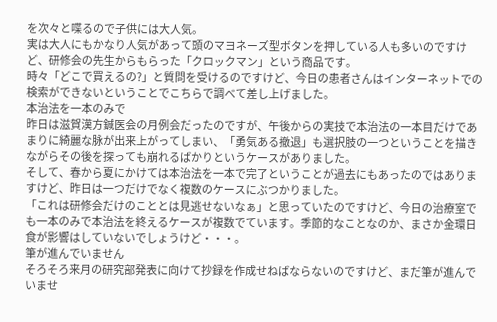を次々と喋るので子供には大人気。
実は大人にもかなり人気があって頭のマヨネーズ型ボタンを押している人も多いのですけど、研修会の先生からもらった「クロックマン」という商品です。
時々「どこで買えるの?」と質問を受けるのですけど、今日の患者さんはインターネットでの検索ができないということでこちらで調べて差し上げました。
本治法を一本のみで
昨日は滋賀漢方鍼医会の月例会だったのですが、午後からの実技で本治法の一本目だけであまりに綺麗な脉が出来上がってしまい、「勇気ある撤退」も選択肢の一つということを描きながらその後を探っても崩れるばかりというケースがありました。
そして、春から夏にかけては本治法を一本で完了ということが過去にもあったのではありますけど、昨日は一つだけでなく複数のケースにぶつかりました。
「これは研修会だけのこととは見逃せないなぁ」と思っていたのですけど、今日の治療室でも一本のみで本治法を終えるケースが複数でています。季節的なことなのか、まさか金環日食が影響はしていないでしょうけど・・・。
筆が進んでいません
そろそろ来月の研究部発表に向けて抄録を作成せねばならないのですけど、まだ筆が進んでいませ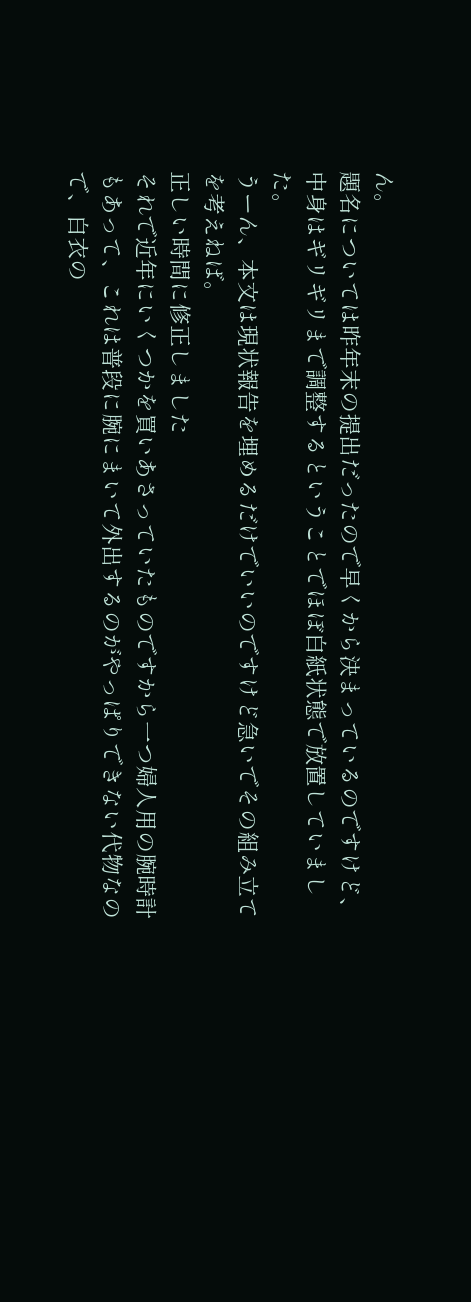ん。
題名については昨年末の提出だったので早くから決まっているのですけど、中身はギリギリまで調整するということでほぼ白紙状態で放置していました。
うーん、本文は現状報告を埋めるだけでいいのですけど急いでその組み立てを考えねば。
正しい時間に修正しました
それで近年にいくつかを買いあさっていたものですから一つ婦人用の腕時計もあって、これは普段に腕にまいて外出するのがやっぱりできない代物なので、白衣の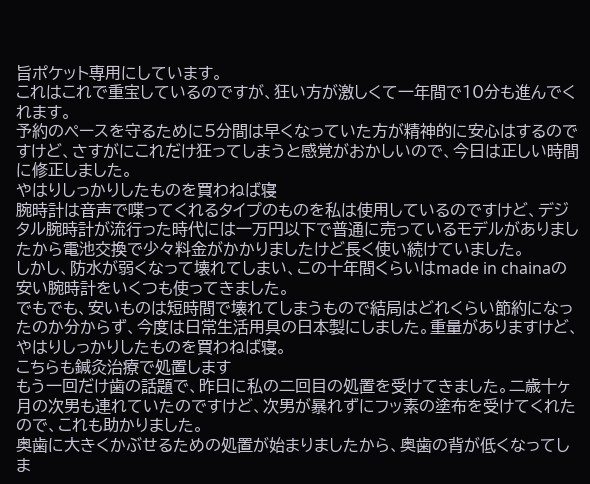旨ポケット専用にしています。
これはこれで重宝しているのですが、狂い方が激しくて一年間で10分も進んでくれます。
予約のペースを守るために5分間は早くなっていた方が精神的に安心はするのですけど、さすがにこれだけ狂ってしまうと感覚がおかしいので、今日は正しい時間に修正しました。
やはりしっかりしたものを買わねば寝
腕時計は音声で喋ってくれるタイプのものを私は使用しているのですけど、デジタル腕時計が流行った時代には一万円以下で普通に売っているモデルがありましたから電池交換で少々料金がかかりましたけど長く使い続けていました。
しかし、防水が弱くなって壊れてしまい、この十年間くらいはmade in chainaの安い腕時計をいくつも使ってきました。
でもでも、安いものは短時間で壊れてしまうもので結局はどれくらい節約になったのか分からず、今度は日常生活用具の日本製にしました。重量がありますけど、やはりしっかりしたものを買わねば寝。
こちらも鍼灸治療で処置します
もう一回だけ歯の話題で、昨日に私の二回目の処置を受けてきました。二歳十ヶ月の次男も連れていたのですけど、次男が暴れずにフッ素の塗布を受けてくれたので、これも助かりました。
奥歯に大きくかぶせるための処置が始まりましたから、奥歯の背が低くなってしま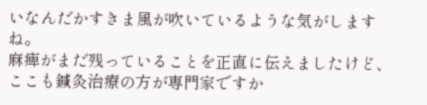いなんだかすきま風が吹いているような気がしますね。
麻痺がまだ残っていることを正直に伝えましたけど、ここも鍼灸治療の方が専門家ですか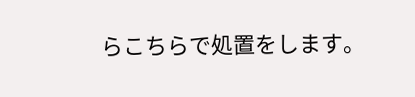らこちらで処置をします。